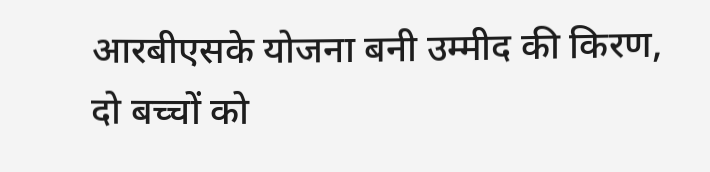आरबीएसके योजना बनी उम्मीद की किरण, दो बच्चों को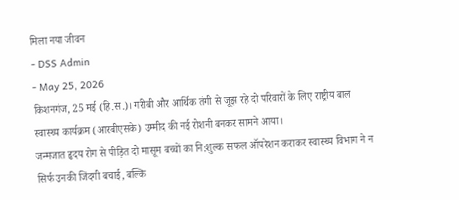मिला नया जीवन
- DSS Admin
- May 25, 2026
किशनगंज, 25 मई (हि.स.)। गरीबी और आर्थिक तंगी से जूझ रहे दो परिवारों के लिए राष्ट्रीय बाल स्वास्थ्य कार्यक्रम (आरबीएसके) उम्मीद की नई रोशनी बनकर सामने आया।
जन्मजात हृदय रोग से पीड़ित दो मासूम बच्चों का नि:शुल्क सफल ऑपरेशन कराकर स्वास्थ्य विभाग ने न सिर्फ उनकी जिंदगी बचाई, बल्कि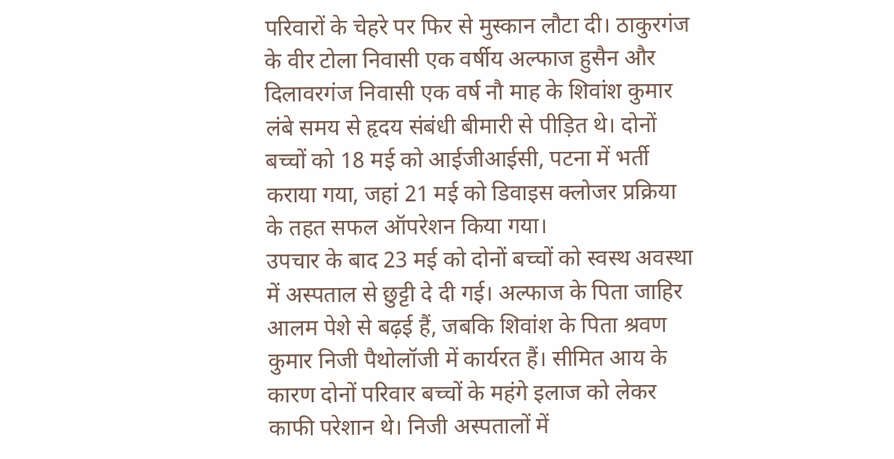परिवारों के चेहरे पर फिर से मुस्कान लौटा दी। ठाकुरगंज के वीर टोला निवासी एक वर्षीय अल्फाज हुसैन और दिलावरगंज निवासी एक वर्ष नौ माह के शिवांश कुमार लंबे समय से हृदय संबंधी बीमारी से पीड़ित थे। दोनों बच्चों को 18 मई को आईजीआईसी, पटना में भर्ती कराया गया, जहां 21 मई को डिवाइस क्लोजर प्रक्रिया के तहत सफल ऑपरेशन किया गया।
उपचार के बाद 23 मई को दोनों बच्चों को स्वस्थ अवस्था में अस्पताल से छुट्टी दे दी गई। अल्फाज के पिता जाहिर आलम पेशे से बढ़ई हैं, जबकि शिवांश के पिता श्रवण कुमार निजी पैथोलॉजी में कार्यरत हैं। सीमित आय के कारण दोनों परिवार बच्चों के महंगे इलाज को लेकर काफी परेशान थे। निजी अस्पतालों में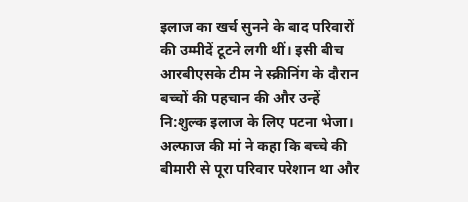इलाज का खर्च सुनने के बाद परिवारों की उम्मीदें टूटने लगी थीं। इसी बीच आरबीएसके टीम ने स्क्रीनिंग के दौरान बच्चों की पहचान की और उन्हें नि:शुल्क इलाज के लिए पटना भेजा।
अल्फाज की मां ने कहा कि बच्चे की बीमारी से पूरा परिवार परेशान था और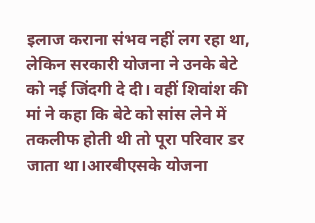इलाज कराना संभव नहीं लग रहा था, लेकिन सरकारी योजना ने उनके बेटे को नई जिंदगी दे दी। वहीं शिवांश की मां ने कहा कि बेटे को सांस लेने में तकलीफ होती थी तो पूरा परिवार डर जाता था।आरबीएसके योजना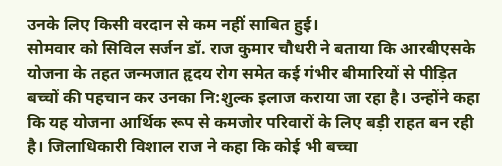उनके लिए किसी वरदान से कम नहीं साबित हुई।
सोमवार को सिविल सर्जन डॉ. राज कुमार चौधरी ने बताया कि आरबीएसके योजना के तहत जन्मजात हृदय रोग समेत कई गंभीर बीमारियों से पीड़ित बच्चों की पहचान कर उनका नि:शुल्क इलाज कराया जा रहा है। उन्होंने कहा कि यह योजना आर्थिक रूप से कमजोर परिवारों के लिए बड़ी राहत बन रही है। जिलाधिकारी विशाल राज ने कहा कि कोई भी बच्चा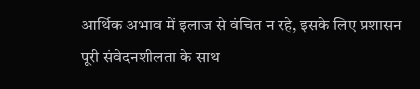आर्थिक अभाव में इलाज से वंचित न रहे, इसके लिए प्रशासन पूरी संवेदनशीलता के साथ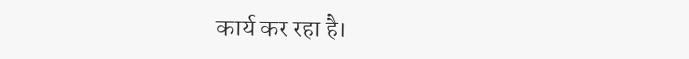कार्य कर रहा है।